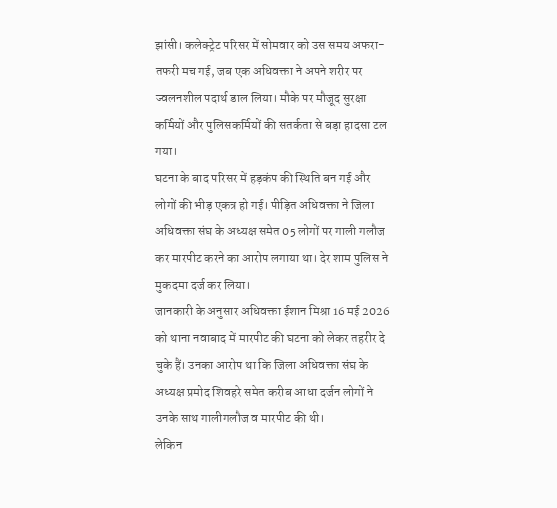झांसी। कलेक्ट्रेट परिसर में सोमवार को उस समय अफरा-तफरी मच गई, जब एक अधिवक्ता ने अपने शरीर पर ज्वलनशील पदार्थ डाल लिया। मौके पर मौजूद सुरक्षा कर्मियों और पुलिसकर्मियों की सतर्कता से बड़ा हादसा टल गया।
घटना के बाद परिसर में हड़कंप की स्थिति बन गई और लोगों की भीड़ एकत्र हो गई। पीड़ित अधिवक्ता ने जिला अधिवक्ता संघ के अध्यक्ष समेत 05 लोगों पर गाली गलौज कर मारपीट करने का आरोप लगाया था। देर शाम पुलिस ने मुकदमा दर्ज कर लिया।
जानकारी के अनुसार अधिवक्ता ईशान मिश्रा 16 मई 2026 को थाना नवाबाद में मारपीट की घटना को लेकर तहरीर दे चुके हैं। उनका आरोप था कि जिला अधिवक्ता संघ के अध्यक्ष प्रमोद शिवहरे समेत करीब आधा दर्जन लोगों ने उनके साथ गालीगलौज व मारपीट की थी।
लेकिन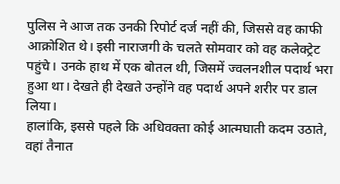पुलिस ने आज तक उनकी रिपोर्ट दर्ज नहीं की, जिससे वह काफी आक्रोशित थे। इसी नाराजगी के चलते सोमवार को वह कलेक्ट्रेट पहुंचे। उनके हाथ में एक बोतल थी, जिसमें ज्वलनशील पदार्थ भरा हुआ था। देखते ही देखते उन्होंने वह पदार्थ अपने शरीर पर डाल लिया।
हालांकि, इससे पहले कि अधिवक्ता कोई आत्मघाती कदम उठाते, वहां तैनात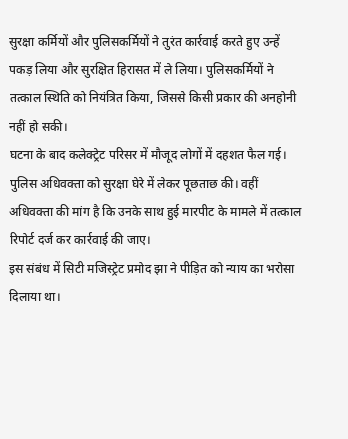सुरक्षा कर्मियों और पुलिसकर्मियों ने तुरंत कार्रवाई करते हुए उन्हें पकड़ लिया और सुरक्षित हिरासत में ले लिया। पुलिसकर्मियों ने तत्काल स्थिति को नियंत्रित किया, जिससे किसी प्रकार की अनहोनी नहीं हो सकी।
घटना के बाद कलेक्ट्रेट परिसर में मौजूद लोगों में दहशत फैल गई। पुलिस अधिवक्ता को सुरक्षा घेरे में लेकर पूछताछ की। वहीं अधिवक्ता की मांग है कि उनके साथ हुई मारपीट के मामले में तत्काल रिपोर्ट दर्ज कर कार्रवाई की जाए।
इस संबंध में सिटी मजिस्ट्रेट प्रमोद झा ने पीड़ित को न्याय का भरोसा दिलाया था।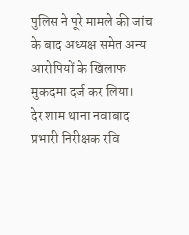पुलिस ने पूरे मामले की जांच के बाद अध्यक्ष समेत अन्य आरोपियों के खिलाफ मुकदमा दर्ज कर लिया।
देर शाम थाना नवाबाद प्रभारी निरीक्षक रवि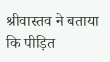श्रीवास्तव ने बताया कि पीड़ित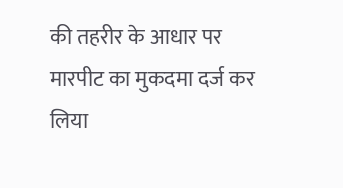की तहरीर के आधार पर मारपीट का मुकदमा दर्ज कर लिया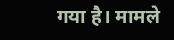गया है। मामले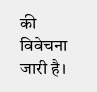की विवेचना जारी है।